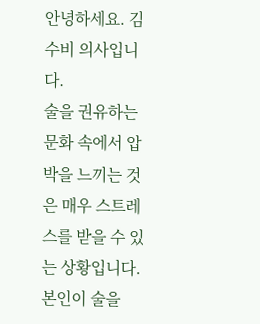안녕하세요. 김수비 의사입니다.
술을 권유하는 문화 속에서 압박을 느끼는 것은 매우 스트레스를 받을 수 있는 상황입니다. 본인이 술을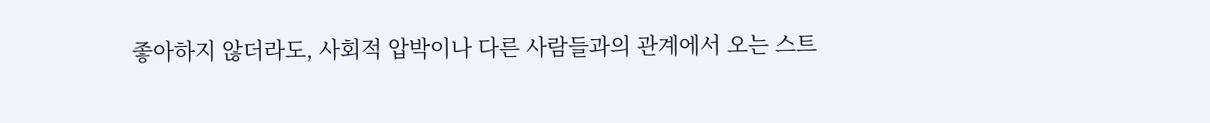좋아하지 않더라도, 사회적 압박이나 다른 사람들과의 관계에서 오는 스트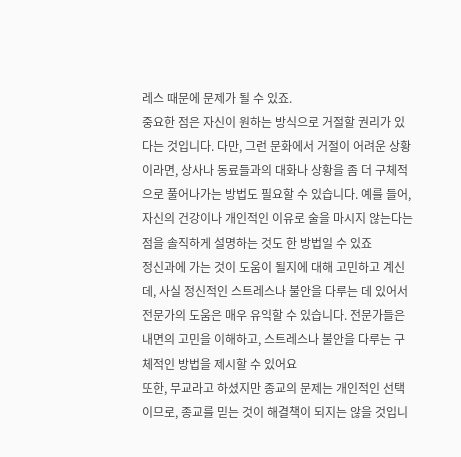레스 때문에 문제가 될 수 있죠.
중요한 점은 자신이 원하는 방식으로 거절할 권리가 있다는 것입니다. 다만, 그런 문화에서 거절이 어려운 상황이라면, 상사나 동료들과의 대화나 상황을 좀 더 구체적으로 풀어나가는 방법도 필요할 수 있습니다. 예를 들어, 자신의 건강이나 개인적인 이유로 술을 마시지 않는다는 점을 솔직하게 설명하는 것도 한 방법일 수 있죠
정신과에 가는 것이 도움이 될지에 대해 고민하고 계신데, 사실 정신적인 스트레스나 불안을 다루는 데 있어서 전문가의 도움은 매우 유익할 수 있습니다. 전문가들은 내면의 고민을 이해하고, 스트레스나 불안을 다루는 구체적인 방법을 제시할 수 있어요
또한, 무교라고 하셨지만 종교의 문제는 개인적인 선택이므로, 종교를 믿는 것이 해결책이 되지는 않을 것입니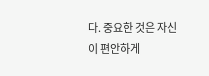다. 중요한 것은 자신이 편안하게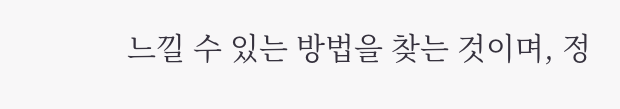느낄 수 있는 방법을 찾는 것이며, 정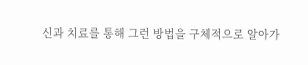신과 치료를 통해 그런 방법을 구체적으로 알아가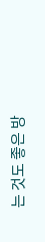는 것도 좋은 방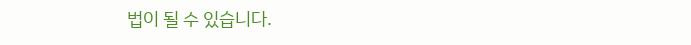법이 될 수 있습니다.